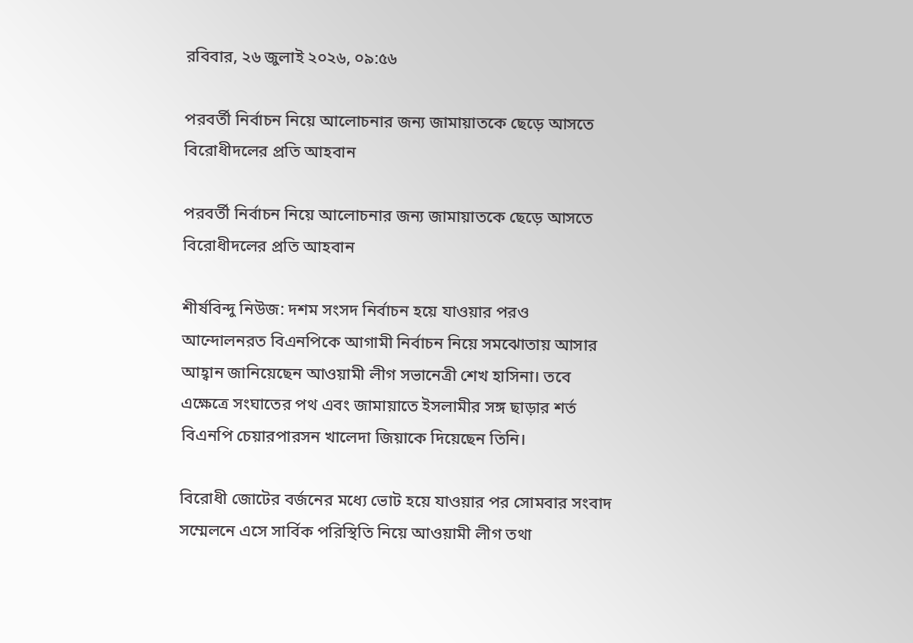রবিবার, ২৬ জুলাই ২০২৬, ০৯:৫৬

পরবর্তী নির্বাচন নিয়ে আলোচনার জন্য জামায়াতকে ছেড়ে আসতে বিরোধীদলের প্রতি আহবান

পরবর্তী নির্বাচন নিয়ে আলোচনার জন্য জামায়াতকে ছেড়ে আসতে বিরোধীদলের প্রতি আহবান

শীর্ষবিন্দু নিউজ: দশম সংসদ নির্বাচন হয়ে যাওয়ার পরও আন্দোলনরত বিএনপিকে আগামী নির্বাচন নিয়ে সমঝোতায় আসার আহ্বান জানিয়েছেন আওয়ামী লীগ সভানেত্রী শেখ হাসিনা। তবে এক্ষেত্রে সংঘাতের পথ এবং জামায়াতে ইসলামীর সঙ্গ ছাড়ার শর্ত বিএনপি চেয়ারপারসন খালেদা জিয়াকে দিয়েছেন তিনি।

বিরোধী জোটের বর্জনের মধ্যে ভোট হয়ে যাওয়ার পর সোমবার সংবাদ সম্মেলনে এসে সার্বিক পরিস্থিতি নিয়ে আওয়ামী লীগ তথা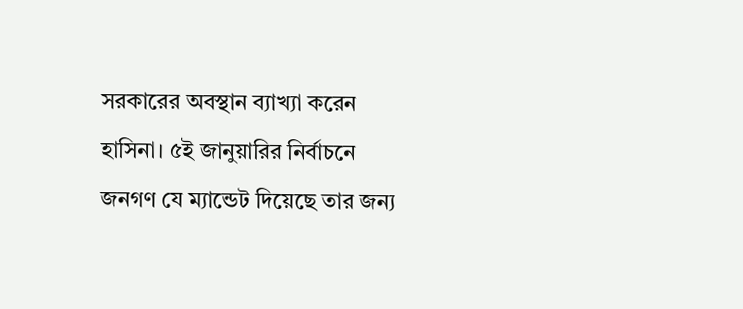সরকারের অবস্থান ব্যাখ্যা করেন হাসিনা। ৫ই জানুয়ারির নির্বাচনে জনগণ যে ম্যান্ডেট দিয়েছে তার জন্য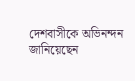দেশবাসীকে অভিনন্দন জানিয়েছেন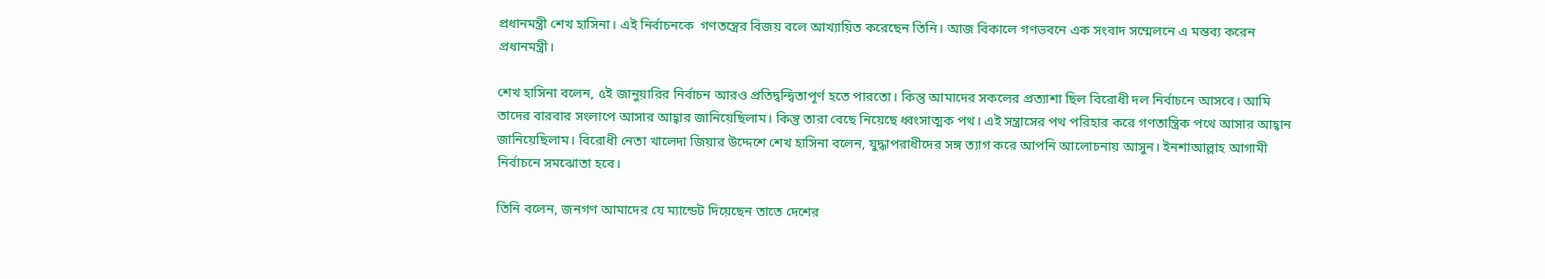প্রধানমন্ত্রী শেখ হাসিনা। এই নির্বাচনকে  গণতন্ত্রের বিজয় বলে আখ্যায়িত করেছেন তিনি। আজ বিকালে গণভবনে এক সংবাদ সম্মেলনে এ মন্তব্য করেন প্রধানমন্ত্রী।

শেখ হাসিনা বলেন, ৫ই জানুয়ারির নির্বাচন আরও প্রতিদ্বন্দ্বিতাপূর্ণ হতে পারতো। কিন্তু আমাদের সকলের প্রত্যাশা ছিল বিরোধী দল নির্বাচনে আসবে। আমি তাদের বারবার সংলাপে আসার আহ্বার জানিয়েছিলাম। কিন্তু তারা বেছে নিয়েছে ধ্বংসাত্মক পথ। এই সন্ত্রাসের পথ পরিহার করে গণতান্ত্রিক পথে আসার আহ্বান জানিয়েছিলাম। বিরোধী নেতা খালেদা জিয়ার উদ্দেশে শেখ হাসিনা বলেন, যুদ্ধাপরাধীদের সঙ্গ ত্যাগ করে আপনি আলোচনায় আসুন। ইনশাআল্লাহ আগামী নির্বাচনে সমঝোতা হবে।

তিনি বলেন, জনগণ আমাদের যে ম্যান্ডেট দিয়েছেন তাতে দেশের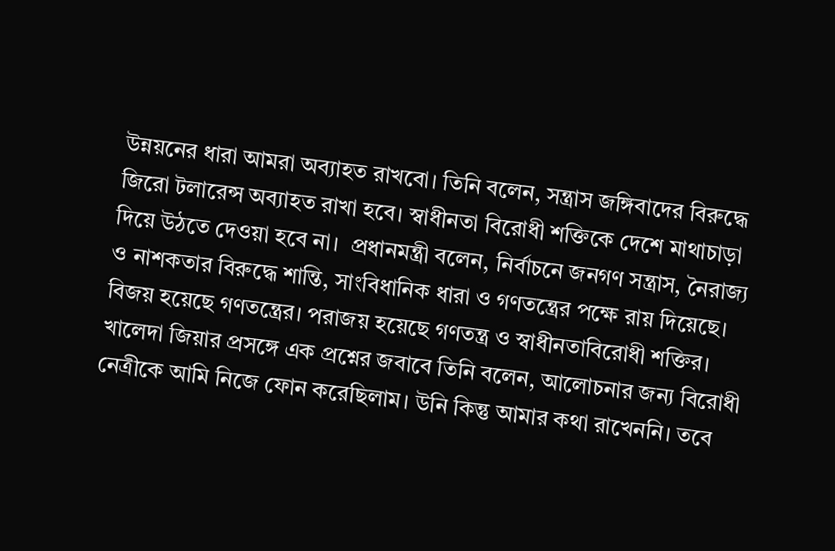উন্নয়নের ধারা আমরা অব্যাহত রাখবো। তিনি বলেন, সন্ত্রাস জঙ্গিবাদের বিরুদ্ধে জিরো টলারেন্স অব্যাহত রাখা হবে। স্বাধীনতা বিরোধী শক্তিকে দেশে মাথাচাড়া দিয়ে উঠতে দেওয়া হবে না।  প্রধানমন্ত্রী বলেন, নির্বাচনে জনগণ সন্ত্রাস, নৈরাজ্য ও নাশকতার বিরুদ্ধে শান্তি, সাংবিধানিক ধারা ও গণতন্ত্রের পক্ষে রায় দিয়েছে। বিজয় হয়েছে গণতন্ত্রের। পরাজয় হয়েছে গণতন্ত্র ও স্বাধীনতাবিরোধী শক্তির।   খালেদা জিয়ার প্রসঙ্গে এক প্রশ্নের জবাবে তিনি বলেন, আলোচনার জন্য বিরোধী নেত্রীকে আমি নিজে ফোন করেছিলাম। উনি কিন্তু আমার কথা রাখেননি। তবে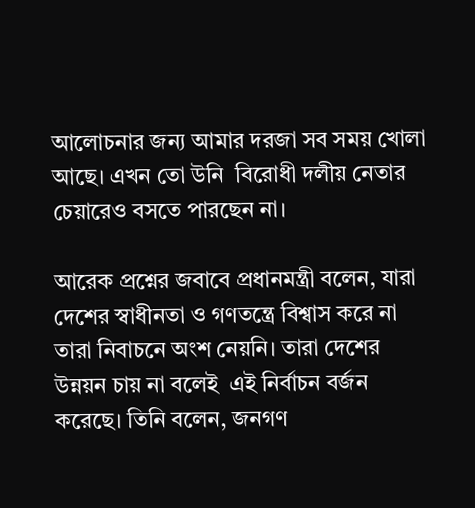আলোচনার জন্য আমার দরজা সব সময় খোলা আছে। এখন তো উনি  বিরোধী দলীয় নেতার চেয়ারেও বসতে পারছেন না।

আরেক প্রশ্নের জবাবে প্রধানমন্ত্রী বলেন, যারা দেশের স্বাধীনতা ও গণতন্ত্রে বিশ্বাস করে না তারা নিবাচনে অংশ নেয়নি। তারা দেশের উন্নয়ন চায় না বলেই  এই নির্বাচন বর্জন করেছে। তিনি বলেন, জনগণ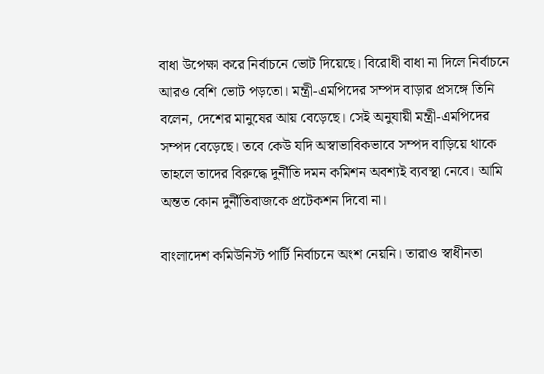বাধা উপেক্ষা করে নির্বাচনে ভোট দিয়েছে। বিরোধী বাধা না দিলে নির্বাচনে আরও বেশি ভোট পড়তো। মন্ত্রী-এমপিদের সম্পদ বাড়ার প্রসঙ্গে তিনি বলেন, দেশের মানুষের আয় বেড়েছে। সেই অনুযায়ী মন্ত্রী-এমপিদের সম্পদ বেড়েছে। তবে কেউ যদি অস্বাভাবিকভাবে সম্পদ বাড়িয়ে থাকে তাহলে তাদের বিরুদ্ধে দুর্নীতি দমন কমিশন অবশ্যই ব্যবস্থা নেবে। আমি  অন্তত কোন দুর্নীতিবাজকে প্রটেকশন দিবো না।

বাংলাদেশ কমিউনিস্ট পার্টি নির্বাচনে অংশ নেয়নি। তারাও স্বাধীনতা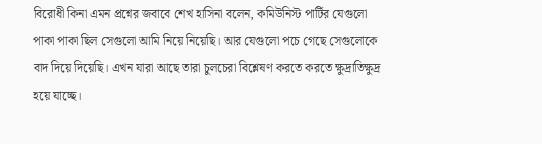বিরোধী কিনা এমন প্রশ্নের জবাবে শেখ হাসিনা বলেন, কমিউনিস্ট পার্টির যেগুলো পাকা পাকা ছিল সেগুলো আমি নিয়ে নিয়েছি। আর যেগুলো পচে গেছে সেগুলোকে বাদ দিয়ে দিয়েছি। এখন যারা আছে তারা চুলচেরা বিশ্লেষণ করতে করতে ক্ষুদ্রাতিক্ষুদ্র হয়ে যাচ্ছে।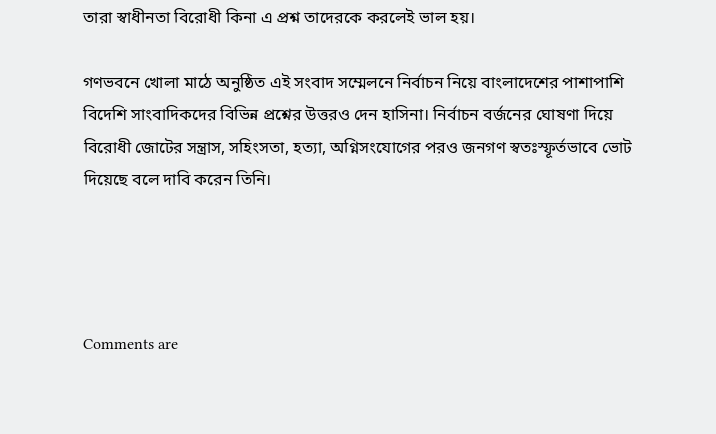তারা স্বাধীনতা বিরোধী কিনা এ প্রশ্ন তাদেরকে করলেই ভাল হয়।

গণভবনে খোলা মাঠে অনুষ্ঠিত এই সংবাদ সম্মেলনে নির্বাচন নিয়ে বাংলাদেশের পাশাপাশি বিদেশি সাংবাদিকদের বিভিন্ন প্রশ্নের উত্তরও দেন হাসিনা। নির্বাচন বর্জনের ঘোষণা দিয়ে বিরোধী জোটের সন্ত্রাস, সহিংসতা, হত্যা, অগ্নিসংযোগের পরও জনগণ স্বতঃস্ফূর্তভাবে ভোট দিয়েছে বলে দাবি করেন তিনি।




Comments are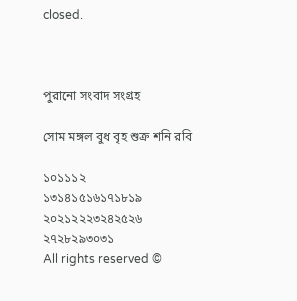closed.



পুরানো সংবাদ সংগ্রহ

সোম মঙ্গল বুধ বৃহ শুক্র শনি রবি

১০১১১২
১৩১৪১৫১৬১৭১৮১৯
২০২১২২২৩২৪২৫২৬
২৭২৮২৯৩০৩১
All rights reserved ©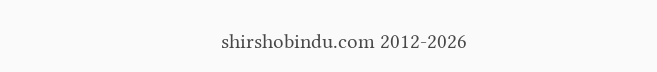shirshobindu.com 2012-2026